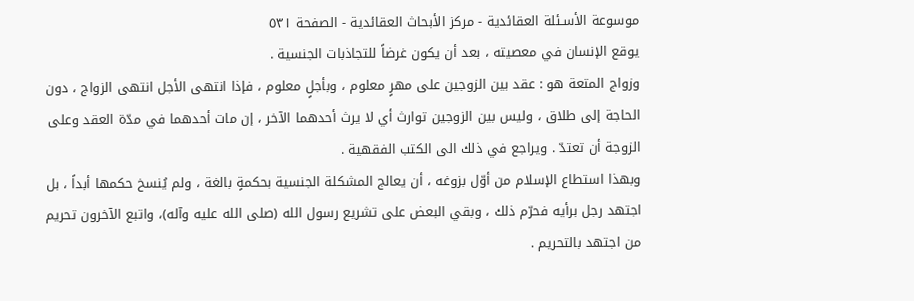موسوعة الأسـئلة العقائدية - مركز الأبحاث العقائدية - الصفحة ٥٣١
يوقع الإنسان في معصيته ، بعد أن يكون غرضاً للتجاذبات الجنسية .
وزواج المتعة هو : عقد بين الزوجين على مهرٍ معلوم ، وبأجلٍ معلوم ، فإذا انتهى الأجل انتهى الزواج ، دون الحاجة إلى طلاق ، وليس بين الزوجين توارث أي لا يرث أحدهما الآخر ، إن مات أحدهما في مدّة العقد وعلى الزوجة أن تعتدّ . ويراجع في ذلك الى الكتب الفقهية .
وبهذا استطاع الإسلام من أوّل بزوغه ، أن يعالج المشكلة الجنسية بحكمةٍ بالغة ، ولم يُنسخ حكمها أبداً ، بل اجتهد رجل برأيه فحرّم ذلك ، وبقي البعض على تشريع رسول الله (صلى الله عليه وآله)، واتبع الآخرون تحريم من اجتهد بالتحريم .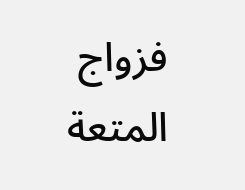فزواج المتعة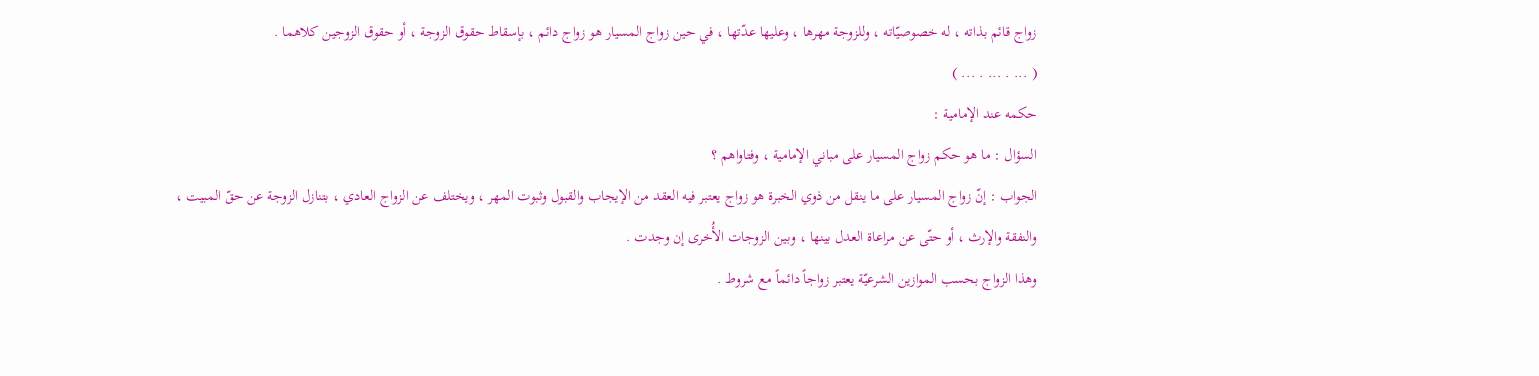زواج قائم بذاته ، له خصوصيّاته ، وللزوجة مهرها ، وعليها عدّتها ، في حين زواج المسيار هو زواج دائم ، بإسقاط حقوق الزوجة ، أو حقوق الزوجين كلاهما .
( ... . ... . ... )
حكمه عند الإمامية :
السؤال : ما هو حكم زواج المسيار على مباني الإمامية ، وفتاواهم ؟
الجواب : إنّ زواج المسيار على ما ينقل من ذوي الخبرة هو زواج يعتبر فيه العقد من الإيجاب والقبول وثبوت المهر ، ويختلف عن الزواج العادي ، بتنازل الزوجة عن حقّ المبيت ، والنفقة والإرث ، أو حتّى عن مراعاة العدل بينها ، وبين الزوجات الأُخرى إن وجدت .
وهذا الزواج بحسب الموازين الشرعيّة يعتبر زواجاً دائماً مع شروط .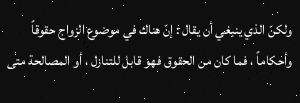ولكنّ الذي ينبغي أن يقال : إنّ هناك في موضوع الزواج حقوقاً وأحكاماً ، فما كان من الحقوق فهو قابل للتنازل ، أو المصالحة متى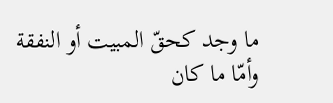ما وجد كحقّ المبيت أو النفقة وأمّا ما كان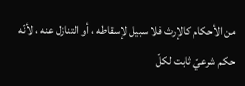من الأحكام كالإرث فلا سبيل لإسقاطه ، أو التنازل عنه ، لأنّه حكم شرعيّ ثابت لكلّ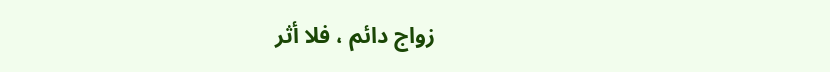زواج دائم ، فلا أثر